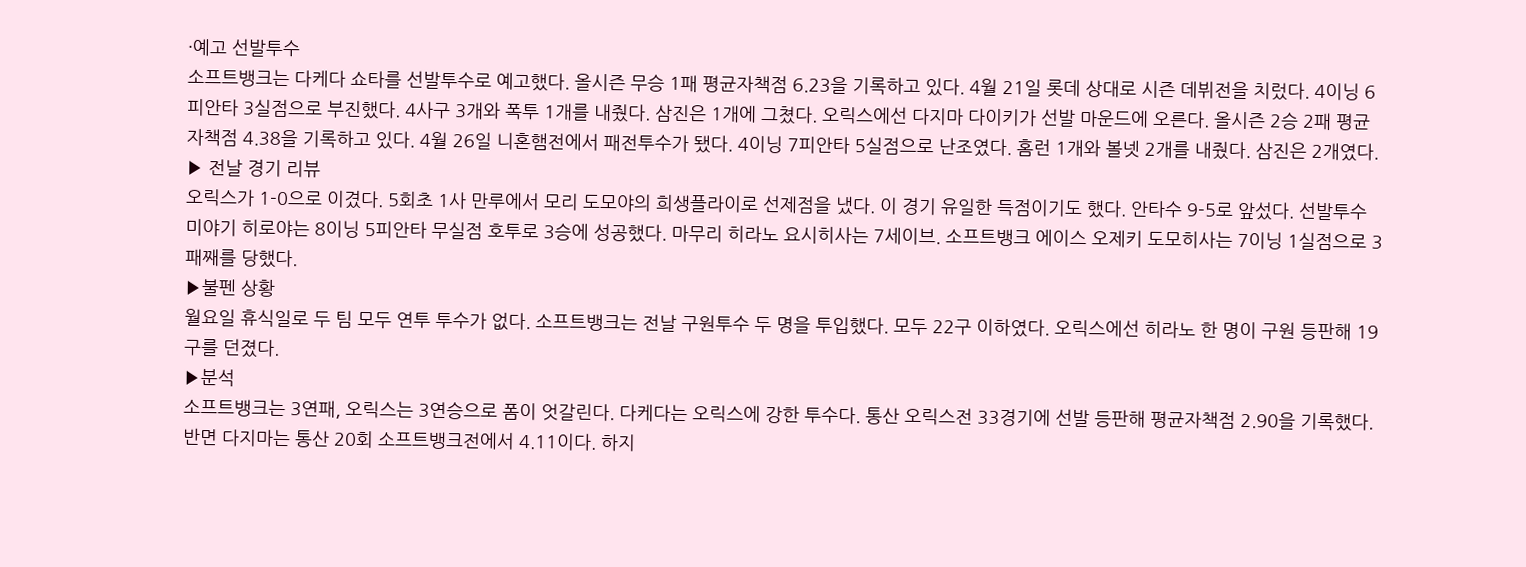·예고 선발투수
소프트뱅크는 다케다 쇼타를 선발투수로 예고했다. 올시즌 무승 1패 평균자책점 6.23을 기록하고 있다. 4월 21일 롯데 상대로 시즌 데뷔전을 치렀다. 4이닝 6피안타 3실점으로 부진했다. 4사구 3개와 폭투 1개를 내줬다. 삼진은 1개에 그쳤다. 오릭스에선 다지마 다이키가 선발 마운드에 오른다. 올시즌 2승 2패 평균자책점 4.38을 기록하고 있다. 4월 26일 니혼햄전에서 패전투수가 됐다. 4이닝 7피안타 5실점으로 난조였다. 홈런 1개와 볼넷 2개를 내줬다. 삼진은 2개였다.
▶ 전날 경기 리뷰
오릭스가 1-0으로 이겼다. 5회초 1사 만루에서 모리 도모야의 희생플라이로 선제점을 냈다. 이 경기 유일한 득점이기도 했다. 안타수 9-5로 앞섰다. 선발투수 미야기 히로야는 8이닝 5피안타 무실점 호투로 3승에 성공했다. 마무리 히라노 요시히사는 7세이브. 소프트뱅크 에이스 오제키 도모히사는 7이닝 1실점으로 3패째를 당했다.
▶불펜 상황
월요일 휴식일로 두 팀 모두 연투 투수가 없다. 소프트뱅크는 전날 구원투수 두 명을 투입했다. 모두 22구 이하였다. 오릭스에선 히라노 한 명이 구원 등판해 19구를 던졌다.
▶분석
소프트뱅크는 3연패, 오릭스는 3연승으로 폼이 엇갈린다. 다케다는 오릭스에 강한 투수다. 통산 오릭스전 33경기에 선발 등판해 평균자책점 2.90을 기록했다. 반면 다지마는 통산 20회 소프트뱅크전에서 4.11이다. 하지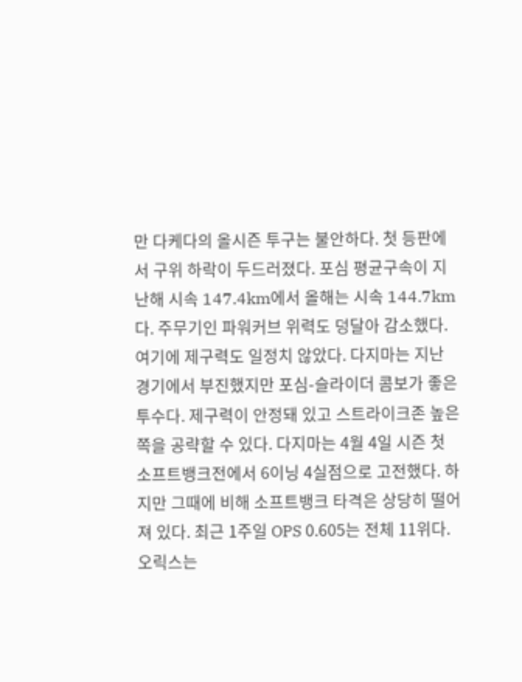만 다케다의 올시즌 투구는 불안하다. 첫 등판에서 구위 하락이 두드러졌다. 포심 평균구속이 지난해 시속 147.4km에서 올해는 시속 144.7km다. 주무기인 파워커브 위력도 덩달아 감소했다. 여기에 제구력도 일정치 않았다. 다지마는 지난 경기에서 부진했지만 포심-슬라이더 콤보가 좋은 투수다. 제구력이 안정돼 있고 스트라이크존 높은 쪽을 공략할 수 있다. 다지마는 4월 4일 시즌 첫 소프트뱅크전에서 6이닝 4실점으로 고전했다. 하지만 그때에 비해 소프트뱅크 타격은 상당히 떨어져 있다. 최근 1주일 OPS 0.605는 전체 11위다. 오릭스는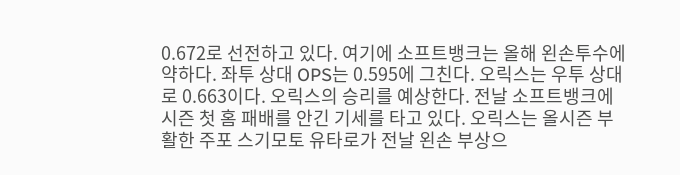0.672로 선전하고 있다. 여기에 소프트뱅크는 올해 왼손투수에 약하다. 좌투 상대 OPS는 0.595에 그친다. 오릭스는 우투 상대로 0.663이다. 오릭스의 승리를 예상한다. 전날 소프트뱅크에 시즌 첫 홈 패배를 안긴 기세를 타고 있다. 오릭스는 올시즌 부활한 주포 스기모토 유타로가 전날 왼손 부상으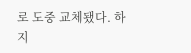로 도중 교체됐다. 하지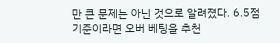만 큰 문제는 아닌 것으로 알려졌다. 6.5점 기준이라면 오버 베팅을 추천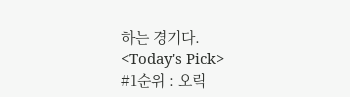하는 경기다.
<Today's Pick>
#1순위 : 오릭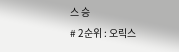스 승
# 2순위 : 오릭스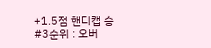+1.5점 핸디캡 승
#3순위 : 오버